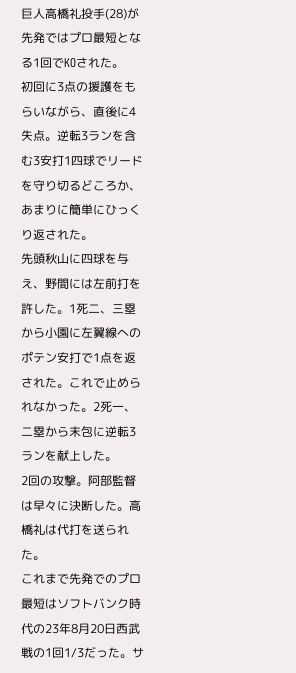巨人高橋礼投手(28)が先発ではプロ最短となる1回でKOされた。
初回に3点の援護をもらいながら、直後に4失点。逆転3ランを含む3安打1四球でリードを守り切るどころか、あまりに簡単にひっくり返された。
先頭秋山に四球を与え、野間には左前打を許した。1死二、三塁から小園に左翼線へのポテン安打で1点を返された。これで止められなかった。2死一、二塁から末包に逆転3ランを献上した。
2回の攻撃。阿部監督は早々に決断した。高橋礼は代打を送られた。
これまで先発でのプロ最短はソフトバンク時代の23年8月20日西武戦の1回1/3だった。サ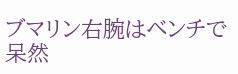ブマリン右腕はベンチで呆然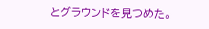とグラウンドを見つめた。